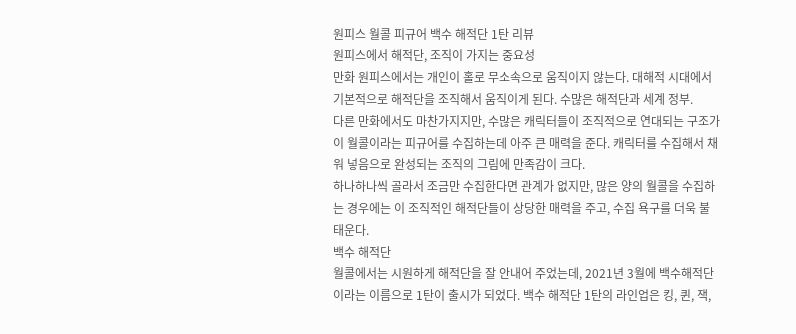원피스 월콜 피규어 백수 해적단 1탄 리뷰
원피스에서 해적단, 조직이 가지는 중요성
만화 원피스에서는 개인이 홀로 무소속으로 움직이지 않는다. 대해적 시대에서 기본적으로 해적단을 조직해서 움직이게 된다. 수많은 해적단과 세계 정부.
다른 만화에서도 마찬가지지만, 수많은 캐릭터들이 조직적으로 연대되는 구조가 이 월콜이라는 피규어를 수집하는데 아주 큰 매력을 준다. 캐릭터를 수집해서 채워 넣음으로 완성되는 조직의 그림에 만족감이 크다.
하나하나씩 골라서 조금만 수집한다면 관계가 없지만, 많은 양의 월콜을 수집하는 경우에는 이 조직적인 해적단들이 상당한 매력을 주고, 수집 욕구를 더욱 불태운다.
백수 해적단
월콜에서는 시원하게 해적단을 잘 안내어 주었는데, 2021년 3월에 백수해적단이라는 이름으로 1탄이 출시가 되었다. 백수 해적단 1탄의 라인업은 킹, 퀸, 잭,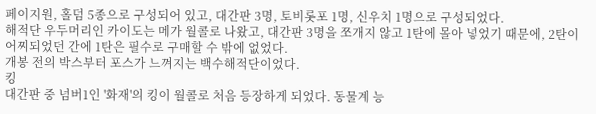페이지원, 홀덤 5종으로 구성되어 있고, 대간판 3명, 토비롯포 1명, 신우치 1명으로 구성되었다.
해적단 우두머리인 카이도는 메가 월콜로 나왔고, 대간판 3명을 쪼개지 않고 1탄에 몰아 넣었기 때문에, 2탄이 어찌되었던 간에 1탄은 필수로 구매할 수 밖에 없었다.
개봉 전의 박스부터 포스가 느껴지는 백수해적단이었다.
킹
대간판 중 넘버1인 '화재'의 킹이 월콜로 처음 등장하게 되었다. 동물계 능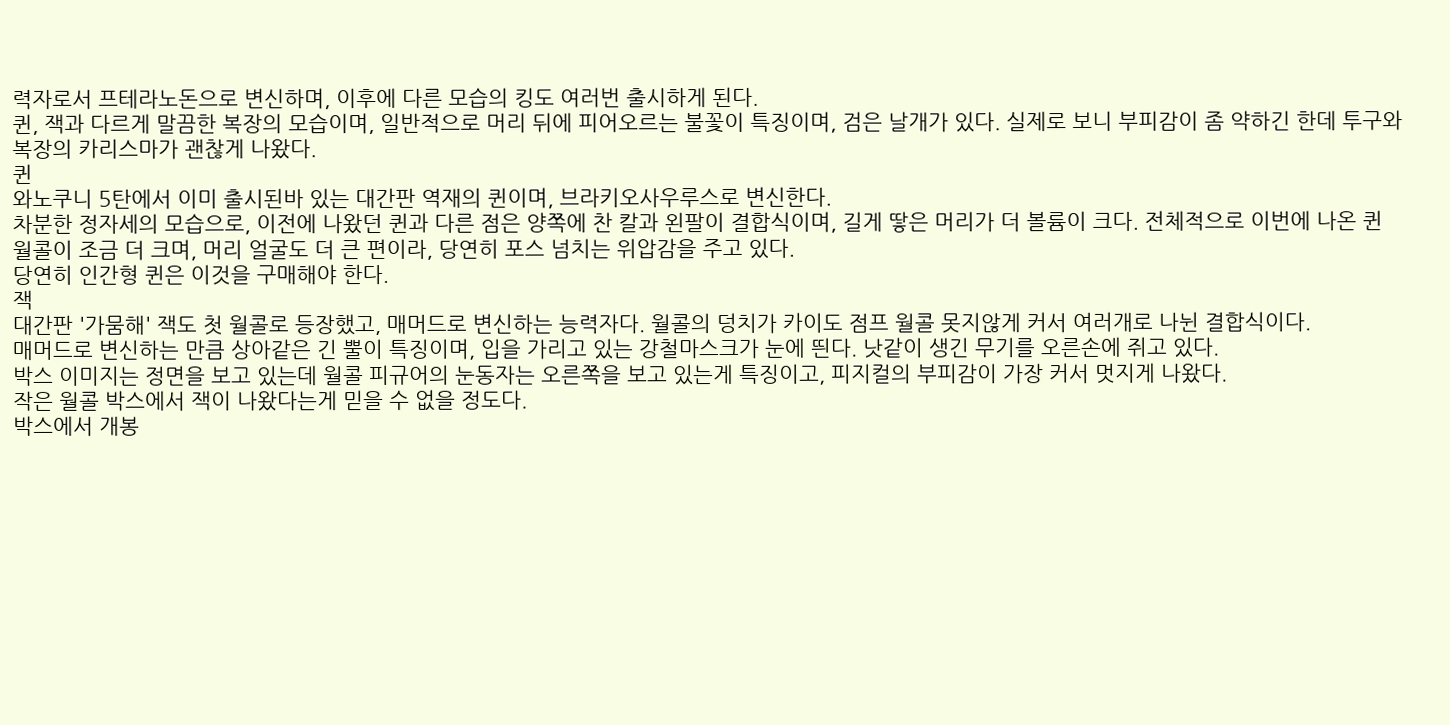력자로서 프테라노돈으로 변신하며, 이후에 다른 모습의 킹도 여러번 출시하게 된다.
퀸, 잭과 다르게 말끔한 복장의 모습이며, 일반적으로 머리 뒤에 피어오르는 불꽃이 특징이며, 검은 날개가 있다. 실제로 보니 부피감이 좀 약하긴 한데 투구와 복장의 카리스마가 괜찮게 나왔다.
퀸
와노쿠니 5탄에서 이미 출시된바 있는 대간판 역재의 퀸이며, 브라키오사우루스로 변신한다.
차분한 정자세의 모습으로, 이전에 나왔던 퀸과 다른 점은 양쪽에 찬 칼과 왼팔이 결합식이며, 길게 땋은 머리가 더 볼륨이 크다. 전체적으로 이번에 나온 퀸 월콜이 조금 더 크며, 머리 얼굴도 더 큰 편이라, 당연히 포스 넘치는 위압감을 주고 있다.
당연히 인간형 퀸은 이것을 구매해야 한다.
잭
대간판 '가뭄해' 잭도 첫 월콜로 등장했고, 매머드로 변신하는 능력자다. 월콜의 덩치가 카이도 점프 월콜 못지않게 커서 여러개로 나뉜 결합식이다.
매머드로 변신하는 만큼 상아같은 긴 뿔이 특징이며, 입을 가리고 있는 강철마스크가 눈에 띈다. 낫같이 생긴 무기를 오른손에 쥐고 있다.
박스 이미지는 정면을 보고 있는데 월콜 피규어의 눈동자는 오른쪽을 보고 있는게 특징이고, 피지컬의 부피감이 가장 커서 멋지게 나왔다.
작은 월콜 박스에서 잭이 나왔다는게 믿을 수 없을 정도다.
박스에서 개봉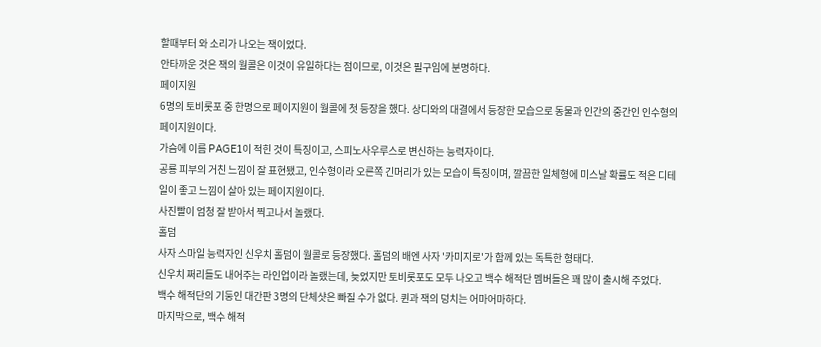할때부터 와 소리가 나오는 잭이었다.
안타까운 것은 잭의 월콜은 이것이 유일하다는 점이므로, 이것은 필구임에 분명하다.
페이지원
6명의 토비롯포 중 한명으로 페이지원이 월콜에 첫 등장을 했다. 상디와의 대결에서 등장한 모습으로 동물과 인간의 중간인 인수형의 페이지원이다.
가슴에 이름 PAGE1이 적힌 것이 특징이고, 스피노사우루스로 변신하는 능력자이다.
공룡 피부의 거친 느낌이 잘 표현됐고, 인수형이라 오른쪽 긴머리가 있는 모습이 특징이며, 깔끔한 일체형에 미스날 확률도 적은 디테일이 좋고 느낌이 살아 있는 페이지원이다.
사진빨이 엄청 잘 받아서 찍고나서 놀랬다.
홀덤
사자 스마일 능력자인 신우치 홀덤이 월콜로 등장했다. 홀덤의 배엔 사자 '카미지로'가 함께 있는 독특한 형태다.
신우치 쩌리들도 내어주는 라인업이라 놀랬는데, 늦었지만 토비롯포도 모두 나오고 백수 해적단 멤버들은 꽤 많이 출시해 주었다.
백수 해적단의 기둥인 대간판 3명의 단체샷은 빠질 수가 없다. 퀸과 잭의 덩치는 어마어마하다.
마지막으로, 백수 해적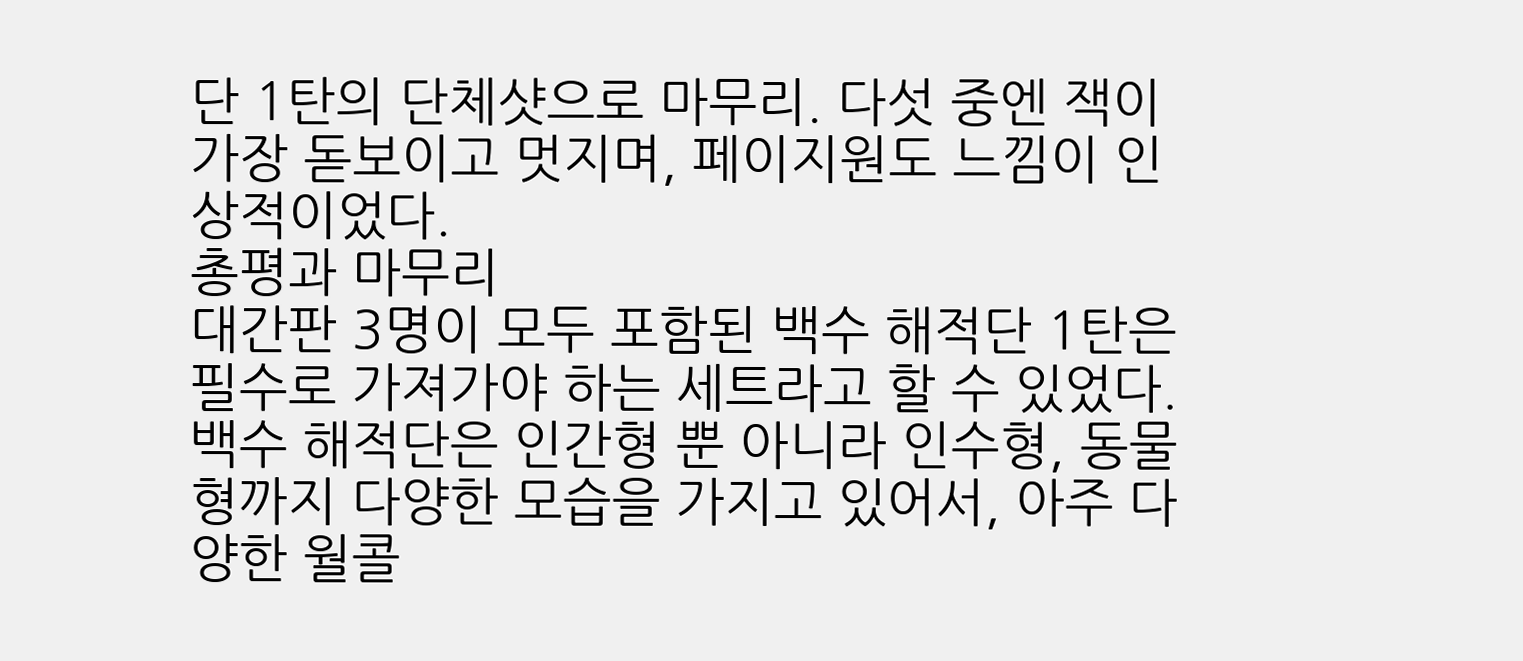단 1탄의 단체샷으로 마무리. 다섯 중엔 잭이 가장 돋보이고 멋지며, 페이지원도 느낌이 인상적이었다.
총평과 마무리
대간판 3명이 모두 포함된 백수 해적단 1탄은 필수로 가져가야 하는 세트라고 할 수 있었다.
백수 해적단은 인간형 뿐 아니라 인수형, 동물형까지 다양한 모습을 가지고 있어서, 아주 다양한 월콜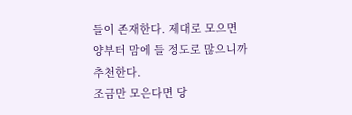들이 존재한다. 제대로 모으면 양부터 맘에 들 정도로 많으니까 추천한다.
조금만 모은다면 당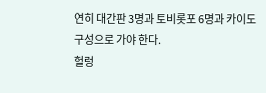연히 대간판 3명과 토비롯포 6명과 카이도 구성으로 가야 한다.
헐렁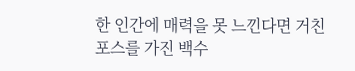한 인간에 매력을 못 느낀다면 거친 포스를 가진 백수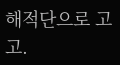해적단으로 고고.